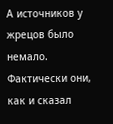А источников у жрецов было немало. Фактически они, как и сказал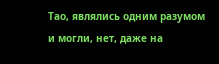Тао, являлись одним разумом и могли, нет, даже на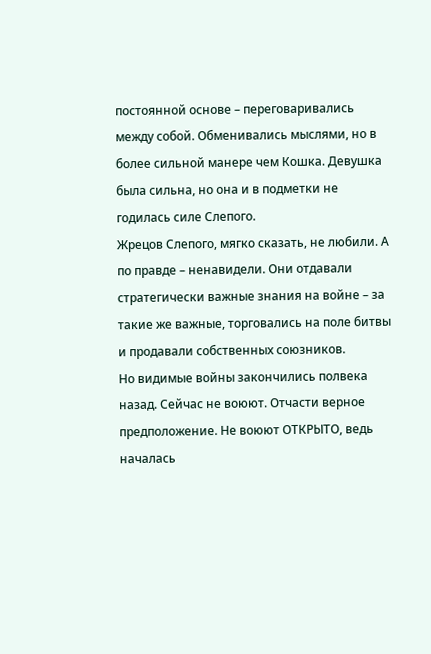постоянной основе – переговаривались между собой. Обменивались мыслями, но в более сильной манере чем Кошка. Девушка была сильна, но она и в подметки не годилась силе Слепого.
Жрецов Слепого, мягко сказать, не любили. А по правде – ненавидели. Они отдавали стратегически важные знания на войне – за такие же важные, торговались на поле битвы и продавали собственных союзников.
Но видимые войны закончились полвека назад. Сейчас не воюют. Отчасти верное предположение. Не воюют ОТКРЫТО, ведь началась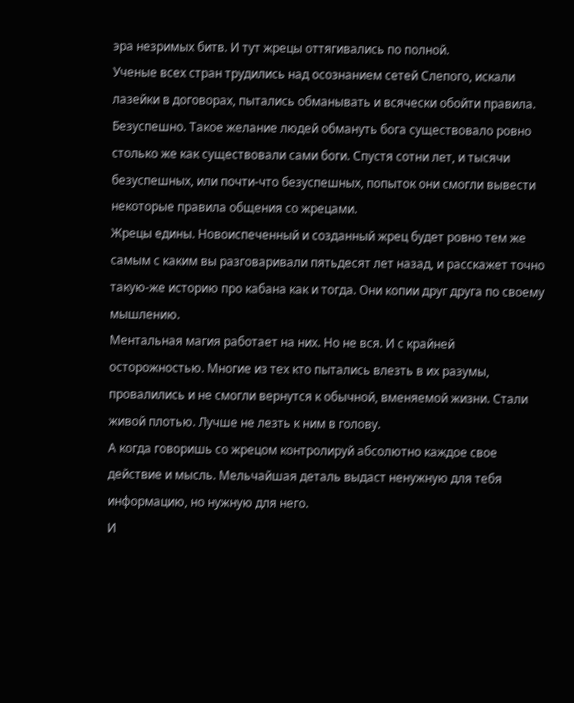эра незримых битв. И тут жрецы оттягивались по полной.
Ученые всех стран трудились над осознанием сетей Слепого, искали лазейки в договорах, пытались обманывать и всячески обойти правила. Безуспешно. Такое желание людей обмануть бога существовало ровно столько же как существовали сами боги. Спустя сотни лет, и тысячи безуспешных, или почти-что безуспешных, попыток они смогли вывести некоторые правила общения со жрецами.
Жрецы едины. Новоиспеченный и созданный жрец будет ровно тем же самым с каким вы разговаривали пятьдесят лет назад, и расскажет точно такую-же историю про кабана как и тогда. Они копии друг друга по своему мышлению.
Ментальная магия работает на них. Но не вся. И с крайней осторожностью. Многие из тех кто пытались влезть в их разумы, провалились и не смогли вернутся к обычной, вменяемой жизни. Стали живой плотью. Лучше не лезть к ним в голову.
А когда говоришь со жрецом контролируй абсолютно каждое свое действие и мысль. Мельчайшая деталь выдаст ненужную для тебя информацию, но нужную для него.
И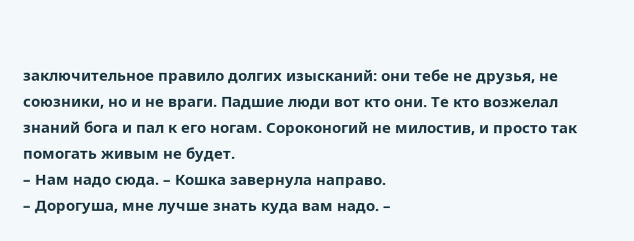заключительное правило долгих изысканий: они тебе не друзья, не союзники, но и не враги. Падшие люди вот кто они. Те кто возжелал знаний бога и пал к его ногам. Сороконогий не милостив, и просто так помогать живым не будет.
– Нам надо сюда. – Кошка завернула направо.
– Дорогуша, мне лучше знать куда вам надо. –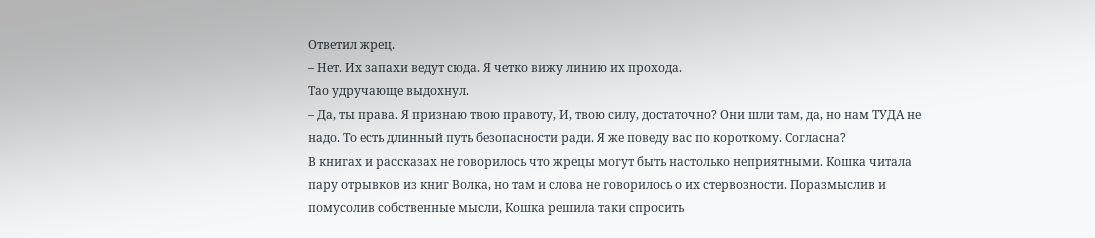Ответил жрец.
– Нет. Их запахи ведут сюда. Я четко вижу линию их прохода.
Тао удручающе выдохнул.
– Да, ты права. Я признаю твою правоту, И, твою силу, достаточно? Они шли там, да, но нам ТУДА не надо. То есть длинный путь безопасности ради. Я же поведу вас по короткому. Согласна?
В книгах и рассказах не говорилось что жрецы могут быть настолько неприятными. Кошка читала пару отрывков из книг Волка, но там и слова не говорилось о их стервозности. Поразмыслив и помусолив собственные мысли, Кошка решила таки спросить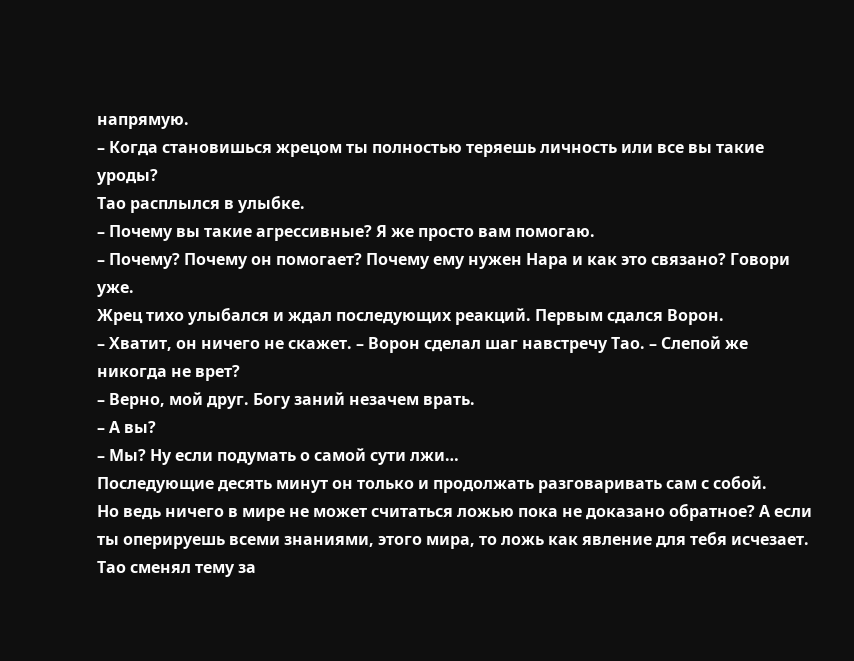напрямую.
– Когда становишься жрецом ты полностью теряешь личность или все вы такие уроды?
Тао расплылся в улыбке.
– Почему вы такие агрессивные? Я же просто вам помогаю.
– Почему? Почему он помогает? Почему ему нужен Нара и как это связано? Говори уже.
Жрец тихо улыбался и ждал последующих реакций. Первым сдался Ворон.
– Хватит, он ничего не скажет. – Ворон сделал шаг навстречу Тао. – Слепой же никогда не врет?
– Верно, мой друг. Богу заний незачем врать.
– А вы?
– Мы? Ну если подумать о самой сути лжи…
Последующие десять минут он только и продолжать разговаривать сам с собой.
Но ведь ничего в мире не может считаться ложью пока не доказано обратное? А если ты оперируешь всеми знаниями, этого мира, то ложь как явление для тебя исчезает.
Тао сменял тему за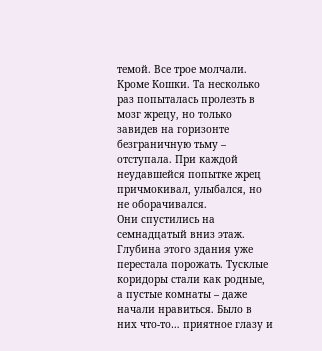темой. Все трое молчали. Кроме Кошки. Та несколько раз попыталась пролезть в мозг жрецу, но только завидев на горизонте безграничную тьму – отступала. При каждой неудавшейся попытке жрец причмокивал, улыбался, но не оборачивался.
Они спустились на семнадцатый вниз этаж. Глубина этого здания уже перестала порожать. Тусклые коридоры стали как родные, а пустые комнаты – даже начали нравиться. Было в них что-то… приятное глазу и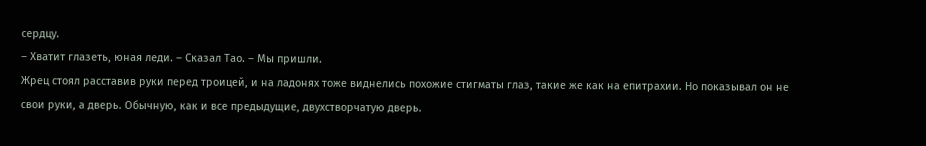сердцу.
– Хватит глазеть, юная леди. – Сказал Тао. – Мы пришли.
Жрец стоял расставив руки перед троицей, и на ладонях тоже виднелись похожие стигматы глаз, такие же как на епитрахии. Но показывал он не свои руки, а дверь. Обычную, как и все предыдущие, двухстворчатую дверь.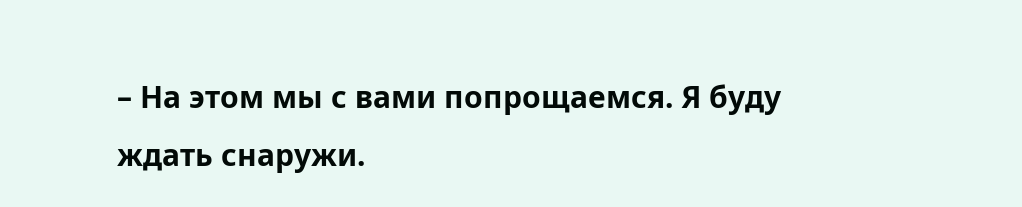– На этом мы с вами попрощаемся. Я буду ждать снаружи.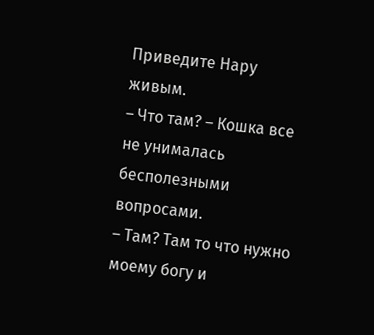Приведите Нару живым.
– Что там? – Кошка все не унималась бесполезными вопросами.
– Там? Там то что нужно моему богу и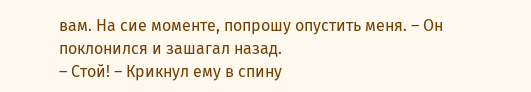вам. На сие моменте, попрошу опустить меня. – Он поклонился и зашагал назад.
– Стой! – Крикнул ему в спину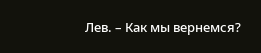Лев. – Как мы вернемся?